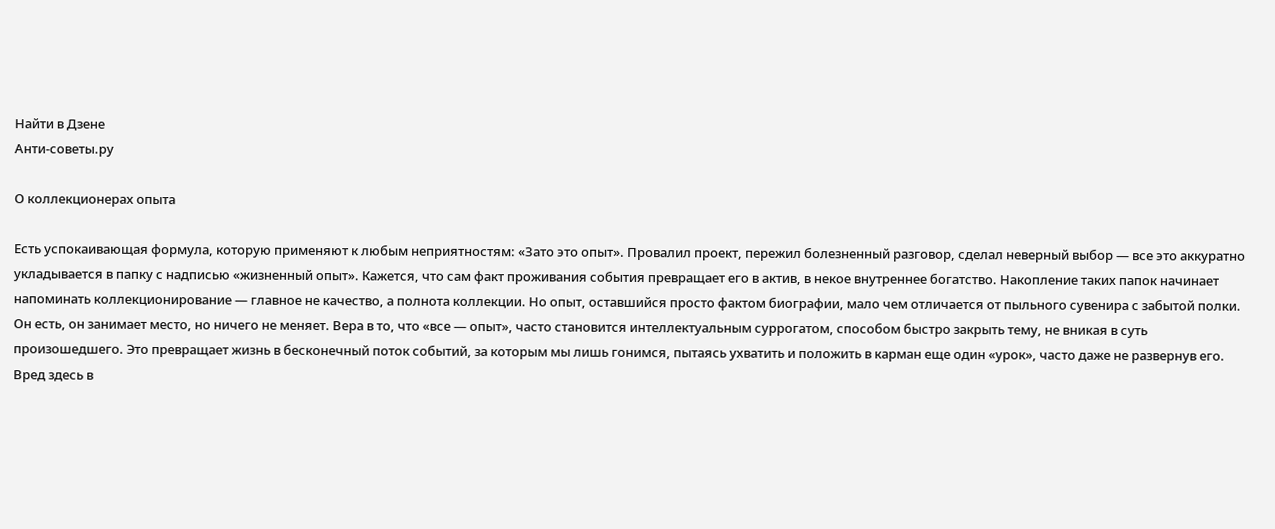Найти в Дзене
Анти-советы.ру

О коллекционерах опыта

Есть успокаивающая формула, которую применяют к любым неприятностям: «Зато это опыт». Провалил проект, пережил болезненный разговор, сделал неверный выбор — все это аккуратно укладывается в папку с надписью «жизненный опыт». Кажется, что сам факт проживания события превращает его в актив, в некое внутреннее богатство. Накопление таких папок начинает напоминать коллекционирование — главное не качество, а полнота коллекции. Но опыт, оставшийся просто фактом биографии, мало чем отличается от пыльного сувенира с забытой полки. Он есть, он занимает место, но ничего не меняет. Вера в то, что «все — опыт», часто становится интеллектуальным суррогатом, способом быстро закрыть тему, не вникая в суть произошедшего. Это превращает жизнь в бесконечный поток событий, за которым мы лишь гонимся, пытаясь ухватить и положить в карман еще один «урок», часто даже не развернув его. Вред здесь в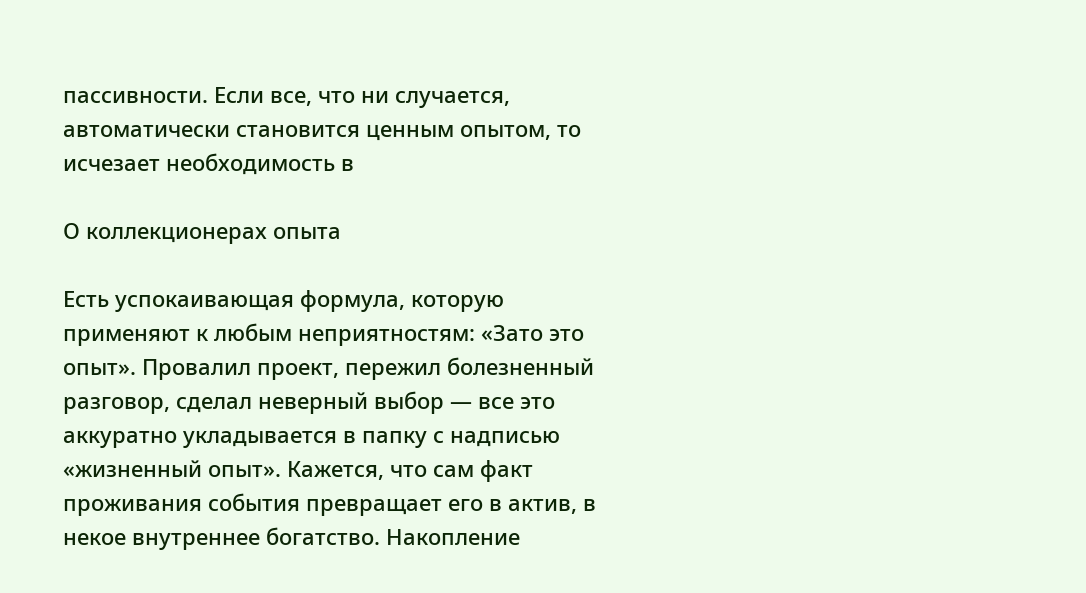пассивности. Если все, что ни случается, автоматически становится ценным опытом, то исчезает необходимость в

О коллекционерах опыта

Есть успокаивающая формула, которую применяют к любым неприятностям: «Зато это опыт». Провалил проект, пережил болезненный разговор, сделал неверный выбор — все это аккуратно укладывается в папку с надписью «жизненный опыт». Кажется, что сам факт проживания события превращает его в актив, в некое внутреннее богатство. Накопление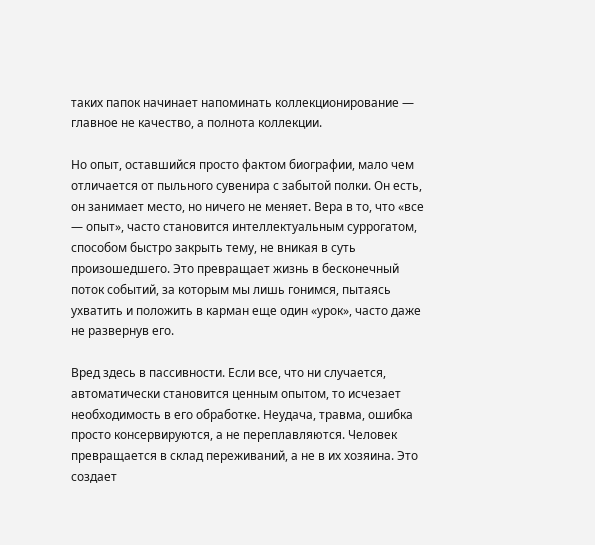таких папок начинает напоминать коллекционирование — главное не качество, а полнота коллекции.

Но опыт, оставшийся просто фактом биографии, мало чем отличается от пыльного сувенира с забытой полки. Он есть, он занимает место, но ничего не меняет. Вера в то, что «все — опыт», часто становится интеллектуальным суррогатом, способом быстро закрыть тему, не вникая в суть произошедшего. Это превращает жизнь в бесконечный поток событий, за которым мы лишь гонимся, пытаясь ухватить и положить в карман еще один «урок», часто даже не развернув его.

Вред здесь в пассивности. Если все, что ни случается, автоматически становится ценным опытом, то исчезает необходимость в его обработке. Неудача, травма, ошибка просто консервируются, а не переплавляются. Человек превращается в склад переживаний, а не в их хозяина. Это создает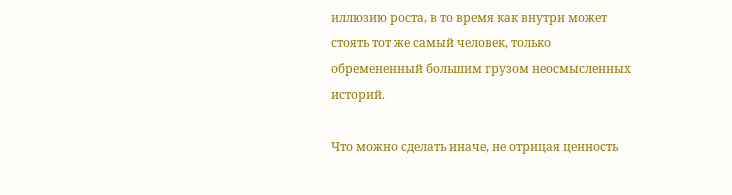иллюзию роста, в то время как внутри может стоять тот же самый человек, только обремененный большим грузом неосмысленных историй.

Что можно сделать иначе, не отрицая ценность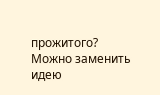прожитого? Можно заменить идею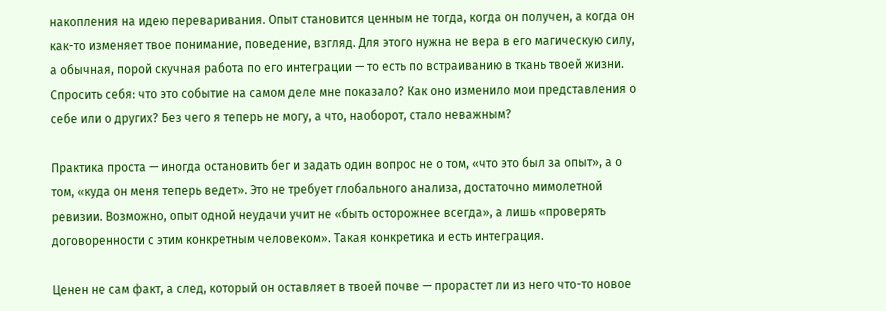накопления на идею переваривания. Опыт становится ценным не тогда, когда он получен, а когда он как-то изменяет твое понимание, поведение, взгляд. Для этого нужна не вера в его магическую силу, а обычная, порой скучная работа по его интеграции — то есть по встраиванию в ткань твоей жизни. Спросить себя: что это событие на самом деле мне показало? Как оно изменило мои представления о себе или о других? Без чего я теперь не могу, а что, наоборот, стало неважным?

Практика проста — иногда остановить бег и задать один вопрос не о том, «что это был за опыт», а о том, «куда он меня теперь ведет». Это не требует глобального анализа, достаточно мимолетной ревизии. Возможно, опыт одной неудачи учит не «быть осторожнее всегда», а лишь «проверять договоренности с этим конкретным человеком». Такая конкретика и есть интеграция.

Ценен не сам факт, а след, который он оставляет в твоей почве — прорастет ли из него что-то новое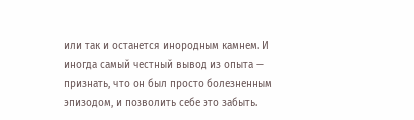или так и останется инородным камнем. И иногда самый честный вывод из опыта — признать, что он был просто болезненным эпизодом, и позволить себе это забыть.